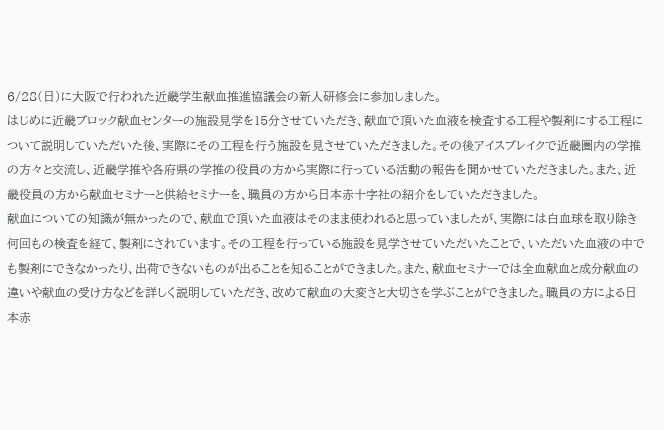6/28(日)に大阪で行われた近畿学生献血推進協議会の新人研修会に参加しました。
はじめに近畿ブロック献血センターの施設見学を15分させていただき、献血で頂いた血液を検査する工程や製剤にする工程について説明していただいた後、実際にその工程を行う施設を見させていただきました。その後アイスブレイクで近畿圏内の学推の方々と交流し、近畿学推や各府県の学推の役員の方から実際に行っている活動の報告を聞かせていただきました。また、近畿役員の方から献血セミナーと供給セミナーを、職員の方から日本赤十字社の紹介をしていただきました。
献血についての知識が無かったので、献血で頂いた血液はそのまま使われると思っていましたが、実際には白血球を取り除き何回もの検査を経て、製剤にされています。その工程を行っている施設を見学させていただいたことで、いただいた血液の中でも製剤にできなかったり、出荷できないものが出ることを知ることができました。また、献血セミナーでは全血献血と成分献血の違いや献血の受け方などを詳しく説明していただき、改めて献血の大変さと大切さを学ぶことができました。職員の方による日本赤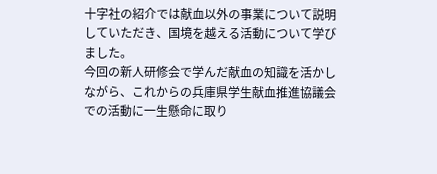十字社の紹介では献血以外の事業について説明していただき、国境を越える活動について学びました。
今回の新人研修会で学んだ献血の知識を活かしながら、これからの兵庫県学生献血推進協議会での活動に一生懸命に取り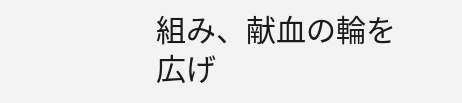組み、献血の輪を広げ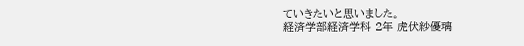ていきたいと思いました。
経済学部経済学科 2年 虎伏紗優璃